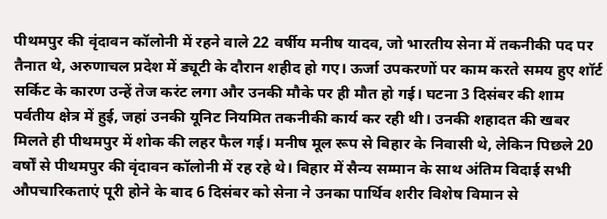पीथमपुर की वृंदावन कॉलोनी में रहने वाले 22 वर्षीय मनीष यादव, जो भारतीय सेना में तकनीकी पद पर तैनात थे, अरुणाचल प्रदेश में ड्यूटी के दौरान शहीद हो गए। ऊर्जा उपकरणों पर काम करते समय हुए शॉर्ट सर्किट के कारण उन्हें तेज करंट लगा और उनकी मौके पर ही मौत हो गई। घटना 3 दिसंबर की शाम पर्वतीय क्षेत्र में हुई, जहां उनकी यूनिट नियमित तकनीकी कार्य कर रही थी। उनकी शहादत की खबर मिलते ही पीथमपुर में शोक की लहर फैल गई। मनीष मूल रूप से बिहार के निवासी थे, लेकिन पिछले 20 वर्षों से पीथमपुर की वृंदावन कॉलोनी में रह रहे थे। बिहार में सैन्य सम्मान के साथ अंतिम विदाई सभी औपचारिकताएं पूरी होने के बाद 6 दिसंबर को सेना ने उनका पार्थिव शरीर विशेष विमान से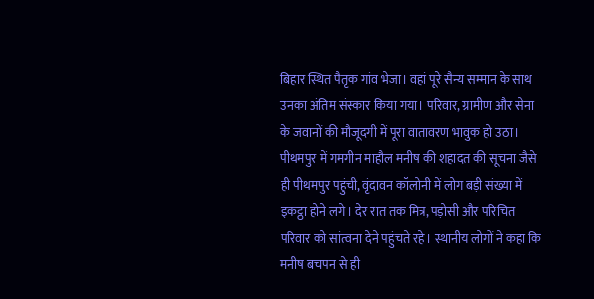बिहार स्थित पैतृक गांव भेजा। वहां पूरे सैन्य सम्मान के साथ उनका अंतिम संस्कार किया गया। परिवार, ग्रामीण और सेना के जवानों की मौजूदगी में पूरा वातावरण भावुक हो उठा। पीथमपुर में गमगीन माहौल मनीष की शहादत की सूचना जैसे ही पीथमपुर पहुंची, वृंदावन कॉलोनी में लोग बड़ी संख्या में इकट्ठा होने लगे। देर रात तक मित्र, पड़ोसी और परिचित परिवार को सांत्वना देने पहुंचते रहे। स्थानीय लोगों ने कहा कि मनीष बचपन से ही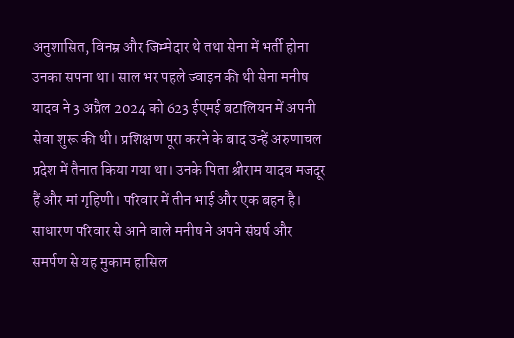अनुशासित, विनम्र और जिम्मेदार थे तथा सेना में भर्ती होना उनका सपना था। साल भर पहले ज्वाइन की थी सेना मनीष यादव ने 3 अप्रैल 2024 को 623 ईएमई बटालियन में अपनी सेवा शुरू की थी। प्रशिक्षण पूरा करने के बाद उन्हें अरुणाचल प्रदेश में तैनात किया गया था। उनके पिता श्रीराम यादव मजदूर हैं और मां गृहिणी। परिवार में तीन भाई और एक बहन है। साधारण परिवार से आने वाले मनीष ने अपने संघर्ष और समर्पण से यह मुकाम हासिल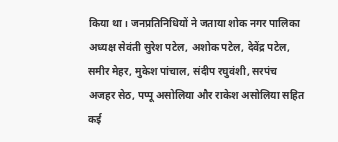किया था। जनप्रतिनिधियों ने जताया शोक नगर पालिका अध्यक्ष सेवंती सुरेश पटेल, अशोक पटेल, देवेंद्र पटेल, समीर मेहर, मुकेश पांचाल, संदीप रघुवंशी, सरपंच अजहर सेठ, पप्पू असोलिया और राकेश असोलिया सहित कई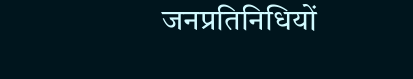जनप्रतिनिधियों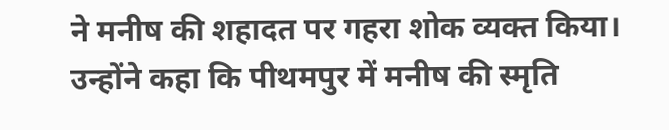ने मनीष की शहादत पर गहरा शोक व्यक्त किया। उन्होंने कहा कि पीथमपुर में मनीष की स्मृति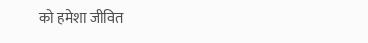को हमेशा जीवित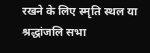रखने के लिए स्मृति स्थल या श्रद्धांजलि सभा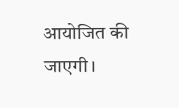आयोजित की जाएगी।